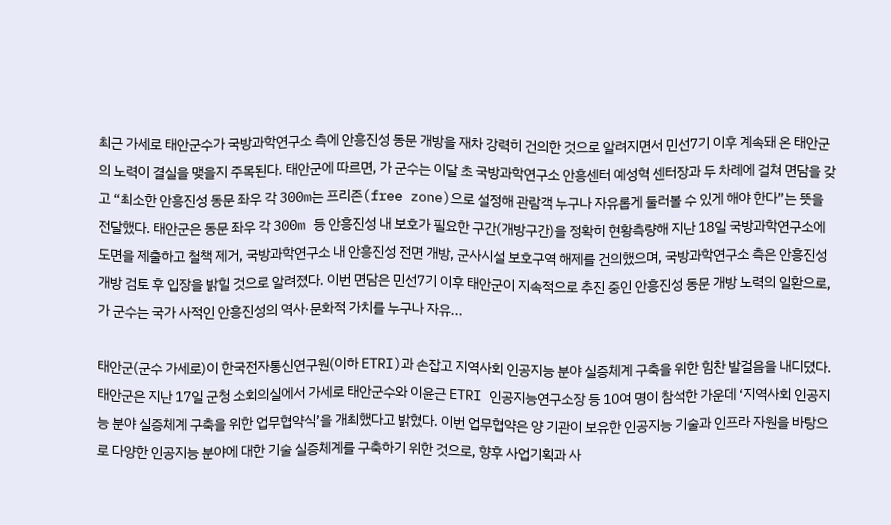최근 가세로 태안군수가 국방과학연구소 측에 안흥진성 동문 개방을 재차 강력히 건의한 것으로 알려지면서 민선7기 이후 계속돼 온 태안군의 노력이 결실을 맺을지 주목된다. 태안군에 따르면, 가 군수는 이달 초 국방과학연구소 안흥센터 예성혁 센터장과 두 차례에 걸쳐 면담을 갖고 “최소한 안흥진성 동문 좌우 각 300m는 프리존(free zone)으로 설정해 관람객 누구나 자유롭게 둘러볼 수 있게 해야 한다”는 뜻을 전달했다. 태안군은 동문 좌우 각 300m 등 안흥진성 내 보호가 필요한 구간(개방구간)을 정확히 현황측량해 지난 18일 국방과학연구소에 도면을 제출하고 철책 제거, 국방과학연구소 내 안흥진성 전면 개방, 군사시설 보호구역 해제를 건의했으며, 국방과학연구소 측은 안흥진성 개방 검토 후 입장을 밝힐 것으로 알려졌다. 이번 면담은 민선7기 이후 태안군이 지속적으로 추진 중인 안흥진성 동문 개방 노력의 일환으로, 가 군수는 국가 사적인 안흥진성의 역사·문화적 가치를 누구나 자유...

태안군(군수 가세로)이 한국전자통신연구원(이하 ETRI)과 손잡고 지역사회 인공지능 분야 실증체계 구축을 위한 힘찬 발걸음을 내디뎠다. 태안군은 지난 17일 군청 소회의실에서 가세로 태안군수와 이윤근 ETRI 인공지능연구소장 등 10여 명이 참석한 가운데 ‘지역사회 인공지능 분야 실증체계 구축을 위한 업무협약식’을 개최했다고 밝혔다. 이번 업무협약은 양 기관이 보유한 인공지능 기술과 인프라 자원을 바탕으로 다양한 인공지능 분야에 대한 기술 실증체계를 구축하기 위한 것으로, 향후 사업기획과 사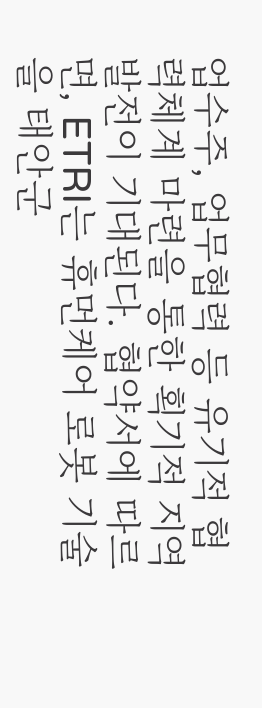업수주, 업무협력 등 유기적 협력체계 마련을 통한 획기적 지역발전이 기대된다. 협약서에 따르면, ETRI는 휴먼케어 로봇 기술을 태안군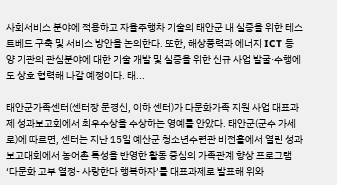사회서비스 분야에 적용하고 자율주행차 기술의 태안군 내 실증을 위한 테스트베드 구축 및 서비스 방안을 논의한다. 또한, 해상풍력과 에너지 ICT 등 양 기관의 관심분야에 대한 기술 개발 및 실증을 위한 신규 사업 발굴·수행에도 상호 협력해 나갈 예정이다. 태...

태안군가족센터(센터장 문경신, 이하 센터)가 다문화가족 지원 사업 대표과제 성과보고회에서 최우수상을 수상하는 영예를 안았다. 태안군(군수 가세로)에 따르면, 센터는 지난 15일 예산군 청소년수련관 비전홀에서 열린 성과보고대회에서 농어촌 특성을 반영한 활동 중심의 가족관계 향상 프로그램 ‘다문화 고부 열정- 사랑한다 행복하자’를 대표과제로 발표해 위와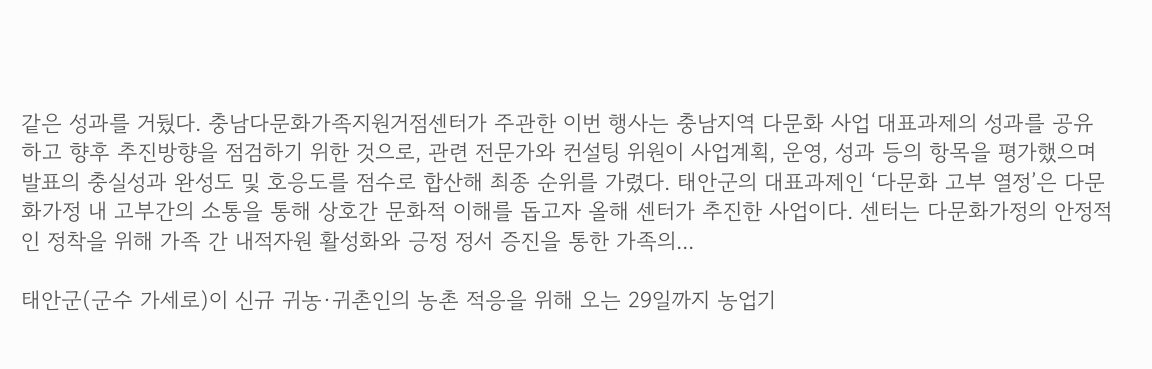같은 성과를 거뒀다. 충남다문화가족지원거점센터가 주관한 이번 행사는 충남지역 다문화 사업 대표과제의 성과를 공유하고 향후 추진방향을 점검하기 위한 것으로, 관련 전문가와 컨설팅 위원이 사업계획, 운영, 성과 등의 항목을 평가했으며 발표의 충실성과 완성도 및 호응도를 점수로 합산해 최종 순위를 가렸다. 태안군의 대표과제인 ‘다문화 고부 열정’은 다문화가정 내 고부간의 소통을 통해 상호간 문화적 이해를 돕고자 올해 센터가 추진한 사업이다. 센터는 다문화가정의 안정적인 정착을 위해 가족 간 내적자원 활성화와 긍정 정서 증진을 통한 가족의...

태안군(군수 가세로)이 신규 귀농·귀촌인의 농촌 적응을 위해 오는 29일까지 농업기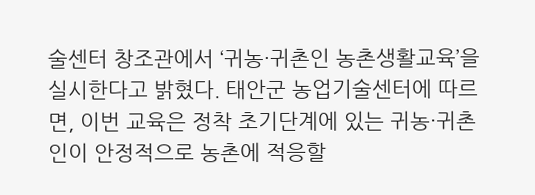술센터 창조관에서 ‘귀농·귀촌인 농촌생활교육’을 실시한다고 밝혔다. 태안군 농업기술센터에 따르면, 이번 교육은 정착 초기단계에 있는 귀농·귀촌인이 안정적으로 농촌에 적응할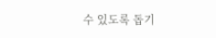수 있도록 돕기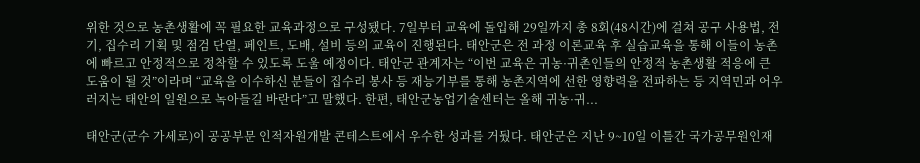위한 것으로 농촌생활에 꼭 필요한 교육과정으로 구성됐다. 7일부터 교육에 돌입해 29일까지 총 8회(48시간)에 걸쳐 공구 사용법, 전기, 집수리 기획 및 점검 단열, 페인트, 도배, 설비 등의 교육이 진행된다. 태안군은 전 과정 이론교육 후 실습교육을 통해 이들이 농촌에 빠르고 안정적으로 정착할 수 있도록 도울 예정이다. 태안군 관계자는 “이번 교육은 귀농·귀촌인들의 안정적 농촌생활 적응에 큰 도움이 될 것”이라며 “교육을 이수하신 분들이 집수리 봉사 등 재능기부를 통해 농촌지역에 선한 영향력을 전파하는 등 지역민과 어우러지는 태안의 일원으로 녹아들길 바란다”고 말했다. 한편, 태안군농업기술센터는 올해 귀농·귀...

태안군(군수 가세로)이 공공부문 인적자원개발 콘테스트에서 우수한 성과를 거뒀다. 태안군은 지난 9~10일 이틀간 국가공무원인재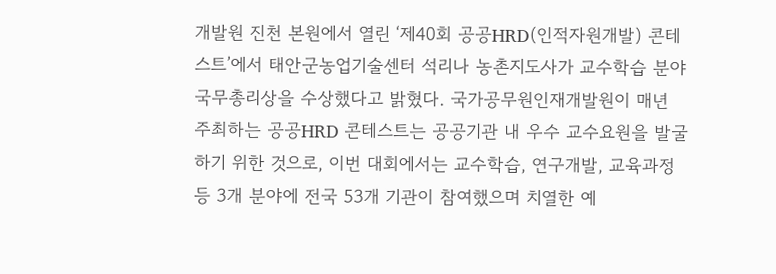개발원 진천 본원에서 열린 ‘제40회 공공HRD(인적자원개발) 콘테스트’에서 태안군농업기술센터 석리나 농촌지도사가 교수학습 분야 국무총리상을 수상했다고 밝혔다. 국가공무원인재개발원이 매년 주최하는 공공HRD 콘테스트는 공공기관 내 우수 교수요원을 발굴하기 위한 것으로, 이번 대회에서는 교수학습, 연구개발, 교육과정 등 3개 분야에 전국 53개 기관이 참여했으며 치열한 예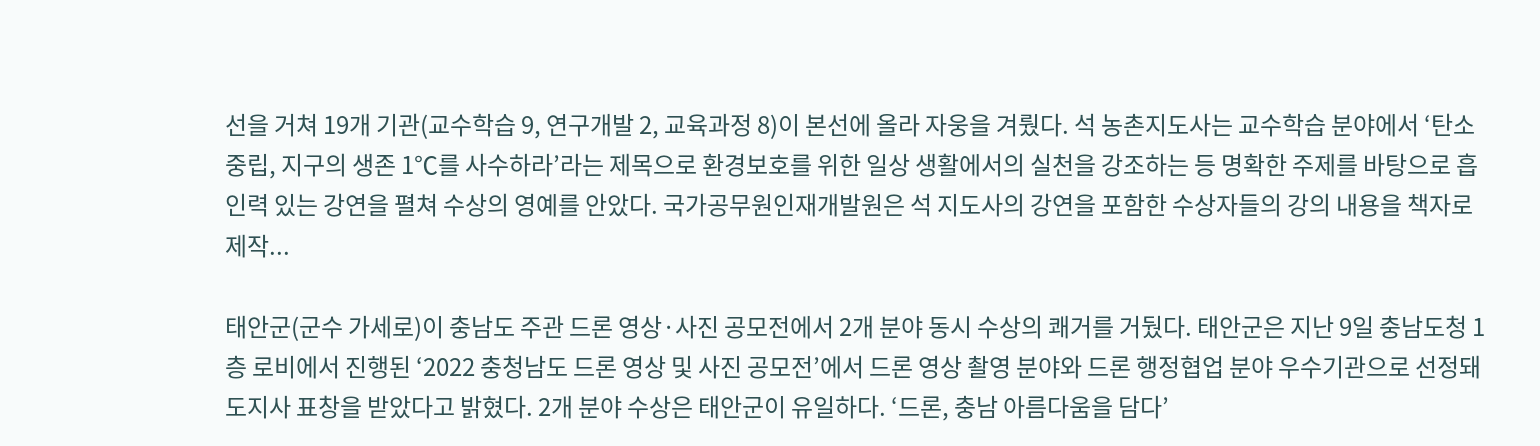선을 거쳐 19개 기관(교수학습 9, 연구개발 2, 교육과정 8)이 본선에 올라 자웅을 겨뤘다. 석 농촌지도사는 교수학습 분야에서 ‘탄소중립, 지구의 생존 1℃를 사수하라’라는 제목으로 환경보호를 위한 일상 생활에서의 실천을 강조하는 등 명확한 주제를 바탕으로 흡인력 있는 강연을 펼쳐 수상의 영예를 안았다. 국가공무원인재개발원은 석 지도사의 강연을 포함한 수상자들의 강의 내용을 책자로 제작...

태안군(군수 가세로)이 충남도 주관 드론 영상·사진 공모전에서 2개 분야 동시 수상의 쾌거를 거뒀다. 태안군은 지난 9일 충남도청 1층 로비에서 진행된 ‘2022 충청남도 드론 영상 및 사진 공모전’에서 드론 영상 촬영 분야와 드론 행정협업 분야 우수기관으로 선정돼 도지사 표창을 받았다고 밝혔다. 2개 분야 수상은 태안군이 유일하다. ‘드론, 충남 아름다움을 담다’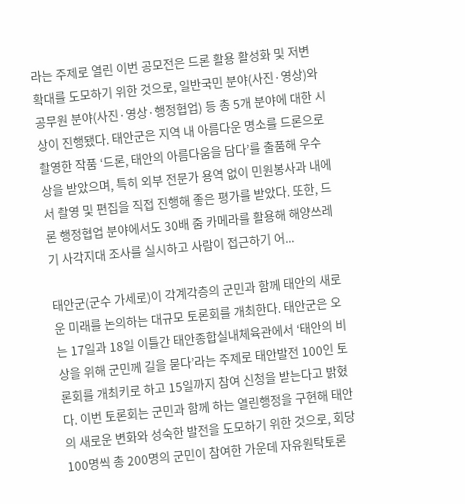라는 주제로 열린 이번 공모전은 드론 활용 활성화 및 저변 확대를 도모하기 위한 것으로, 일반국민 분야(사진·영상)와 공무원 분야(사진·영상·행정협업) 등 총 5개 분야에 대한 시상이 진행됐다. 태안군은 지역 내 아름다운 명소를 드론으로 촬영한 작품 ‘드론, 태안의 아름다움을 담다’를 출품해 우수상을 받았으며, 특히 외부 전문가 용역 없이 민원봉사과 내에서 촬영 및 편집을 직접 진행해 좋은 평가를 받았다. 또한, 드론 행정협업 분야에서도 30배 줌 카메라를 활용해 해양쓰레기 사각지대 조사를 실시하고 사람이 접근하기 어...

태안군(군수 가세로)이 각계각층의 군민과 함께 태안의 새로운 미래를 논의하는 대규모 토론회를 개최한다. 태안군은 오는 17일과 18일 이틀간 태안종합실내체육관에서 ‘태안의 비상을 위해 군민께 길을 묻다’라는 주제로 태안발전 100인 토론회를 개최키로 하고 15일까지 참여 신청을 받는다고 밝혔다. 이번 토론회는 군민과 함께 하는 열린행정을 구현해 태안의 새로운 변화와 성숙한 발전을 도모하기 위한 것으로, 회당 100명씩 총 200명의 군민이 참여한 가운데 자유원탁토론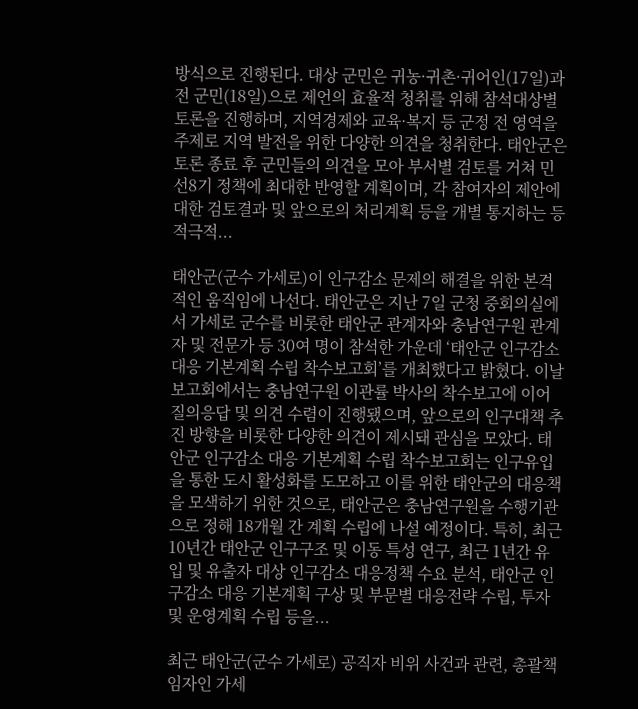방식으로 진행된다. 대상 군민은 귀농·귀촌·귀어인(17일)과 전 군민(18일)으로 제언의 효율적 청취를 위해 참석대상별 토론을 진행하며, 지역경제와 교육·복지 등 군정 전 영역을 주제로 지역 발전을 위한 다양한 의견을 청취한다. 태안군은 토론 종료 후 군민들의 의견을 모아 부서별 검토를 거쳐 민선8기 정책에 최대한 반영할 계획이며, 각 참여자의 제안에 대한 검토결과 및 앞으로의 처리계획 등을 개별 통지하는 등 적극적...

태안군(군수 가세로)이 인구감소 문제의 해결을 위한 본격적인 움직임에 나선다. 태안군은 지난 7일 군청 중회의실에서 가세로 군수를 비롯한 태안군 관계자와 충남연구원 관계자 및 전문가 등 30여 명이 참석한 가운데 ‘태안군 인구감소 대응 기본계획 수립 착수보고회’를 개최했다고 밝혔다. 이날 보고회에서는 충남연구원 이관률 박사의 착수보고에 이어 질의응답 및 의견 수렴이 진행됐으며, 앞으로의 인구대책 추진 방향을 비롯한 다양한 의견이 제시돼 관심을 모았다. 태안군 인구감소 대응 기본계획 수립 착수보고회는 인구유입을 통한 도시 활성화를 도모하고 이를 위한 태안군의 대응책을 모색하기 위한 것으로, 태안군은 충남연구원을 수행기관으로 정해 18개월 간 계획 수립에 나설 예정이다. 특히, 최근 10년간 태안군 인구구조 및 이동 특성 연구, 최근 1년간 유입 및 유출자 대상 인구감소 대응정책 수요 분석, 태안군 인구감소 대응 기본계획 구상 및 부문별 대응전략 수립, 투자 및 운영계획 수립 등을...

최근 태안군(군수 가세로) 공직자 비위 사건과 관련, 총괄책임자인 가세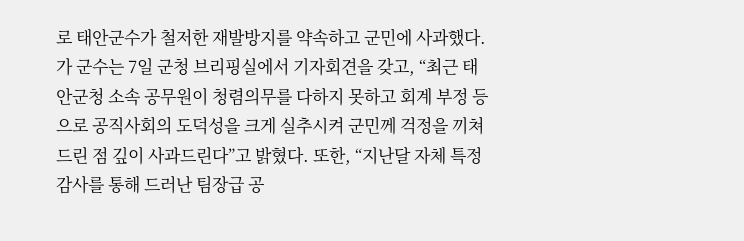로 태안군수가 철저한 재발방지를 약속하고 군민에 사과했다. 가 군수는 7일 군청 브리핑실에서 기자회견을 갖고, “최근 태안군청 소속 공무원이 청렴의무를 다하지 못하고 회계 부정 등으로 공직사회의 도덕성을 크게 실추시켜 군민께 걱정을 끼쳐드린 점 깊이 사과드린다”고 밝혔다. 또한, “지난달 자체 특정감사를 통해 드러난 팀장급 공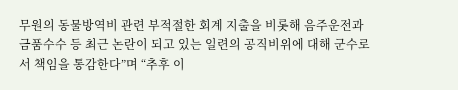무원의 동물방역비 관련 부적절한 회계 지출을 비롯해 음주운전과 금품수수 등 최근 논란이 되고 있는 일련의 공직비위에 대해 군수로서 책임을 통감한다”며 “추후 이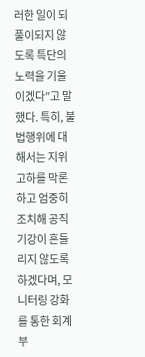러한 일이 되풀이되지 않도록 특단의 노력을 기울이겠다”고 말했다. 특히, 불법행위에 대해서는 지위고하를 막론하고 엄중히 조치해 공직기강이 흔들리지 않도록 하겠다며, 모니터링 강화를 통한 회계부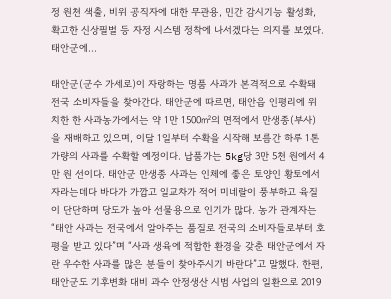정 원천 색출, 비위 공직자에 대한 무관용, 민간 감시기능 활성화, 확고한 신상필벌 등 자정 시스템 정착에 나서겠다는 의지를 보였다. 태안군에...

태안군(군수 가세로)이 자랑하는 명품 사과가 본격적으로 수확돼 전국 소비자들을 찾아간다. 태안군에 따르면, 태안읍 인평리에 위치한 한 사과농가에서는 약 1만 1500㎡의 면적에서 만생종(부사)을 재배하고 있으며, 이달 1일부터 수확을 시작해 보름간 하루 1톤 가량의 사과를 수확할 예정이다. 납품가는 5kg당 3만 5천 원에서 4만 원 선이다. 태안군 만생종 사과는 인체에 좋은 토양인 황토에서 자라는데다 바다가 가깝고 일교차가 적어 미네랄이 풍부하고 육질이 단단하며 당도가 높아 선물용으로 인기가 많다. 농가 관계자는 “태안 사과는 전국에서 알아주는 품질로 전국의 소비자들로부터 호평을 받고 있다”며 “사과 생육에 적합한 환경을 갖춘 태안군에서 자란 우수한 사과를 많은 분들이 찾아주시기 바란다”고 말했다. 한편, 태안군도 기후변화 대비 과수 안정생산 시범 사업의 일환으로 2019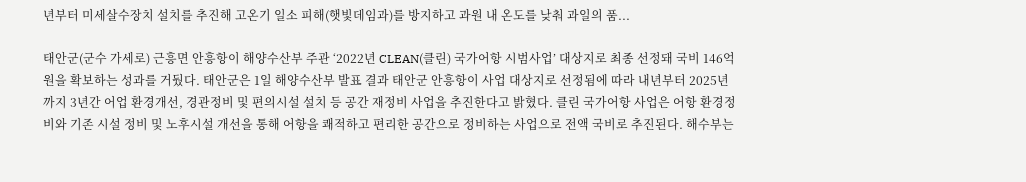년부터 미세살수장치 설치를 추진해 고온기 일소 피해(햇빛데임과)를 방지하고 과원 내 온도를 낮춰 과일의 품...

태안군(군수 가세로) 근흥면 안흥항이 해양수산부 주관 ‘2022년 CLEAN(클린) 국가어항 시범사업’ 대상지로 최종 선정돼 국비 146억 원을 확보하는 성과를 거뒀다. 태안군은 1일 해양수산부 발표 결과 태안군 안흥항이 사업 대상지로 선정됨에 따라 내년부터 2025년까지 3년간 어업 환경개선, 경관정비 및 편의시설 설치 등 공간 재정비 사업을 추진한다고 밝혔다. 클린 국가어항 사업은 어항 환경정비와 기존 시설 정비 및 노후시설 개선을 통해 어항을 쾌적하고 편리한 공간으로 정비하는 사업으로 전액 국비로 추진된다. 해수부는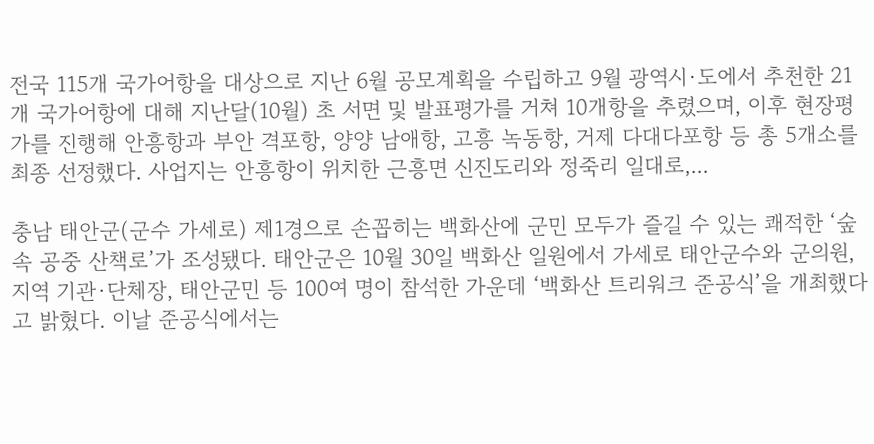전국 115개 국가어항을 대상으로 지난 6월 공모계획을 수립하고 9월 광역시·도에서 추천한 21개 국가어항에 대해 지난달(10월) 초 서면 및 발표평가를 거쳐 10개항을 추렸으며, 이후 현장평가를 진행해 안흥항과 부안 격포항, 양양 남애항, 고흥 녹동항, 거제 다대다포항 등 총 5개소를 최종 선정했다. 사업지는 안흥항이 위치한 근흥면 신진도리와 정죽리 일대로,...

충남 태안군(군수 가세로) 제1경으로 손꼽히는 백화산에 군민 모두가 즐길 수 있는 쾌적한 ‘숲속 공중 산책로’가 조성됐다. 태안군은 10월 30일 백화산 일원에서 가세로 태안군수와 군의원, 지역 기관·단체장, 태안군민 등 100여 명이 참석한 가운데 ‘백화산 트리워크 준공식’을 개최했다고 밝혔다. 이날 준공식에서는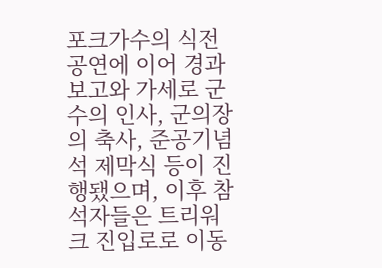포크가수의 식전공연에 이어 경과보고와 가세로 군수의 인사, 군의장의 축사, 준공기념석 제막식 등이 진행됐으며, 이후 참석자들은 트리워크 진입로로 이동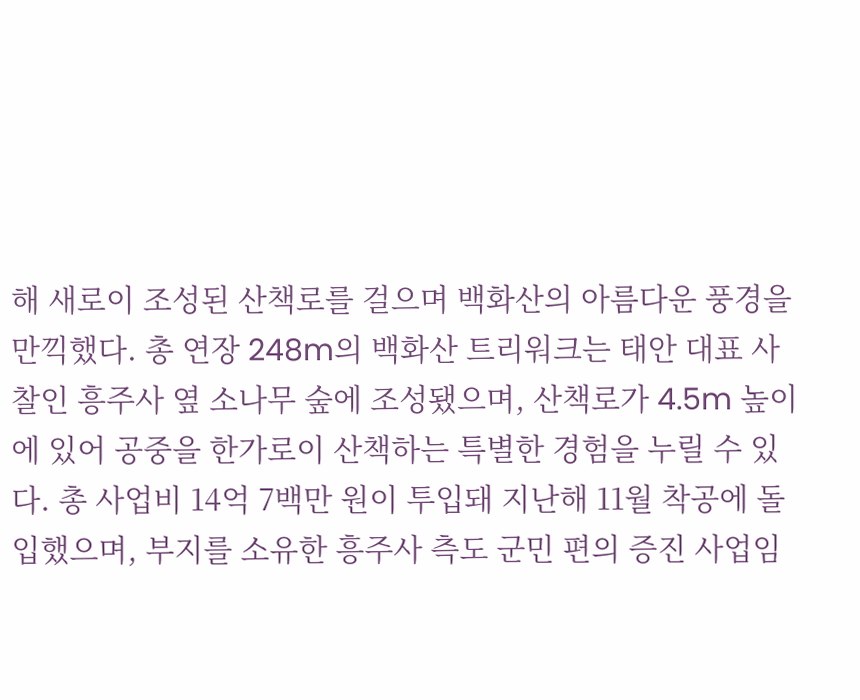해 새로이 조성된 산책로를 걸으며 백화산의 아름다운 풍경을 만끽했다. 총 연장 248m의 백화산 트리워크는 태안 대표 사찰인 흥주사 옆 소나무 숲에 조성됐으며, 산책로가 4.5m 높이에 있어 공중을 한가로이 산책하는 특별한 경험을 누릴 수 있다. 총 사업비 14억 7백만 원이 투입돼 지난해 11월 착공에 돌입했으며, 부지를 소유한 흥주사 측도 군민 편의 증진 사업임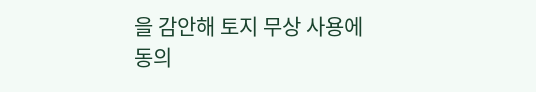을 감안해 토지 무상 사용에 동의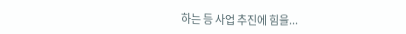하는 등 사업 추진에 힘을...